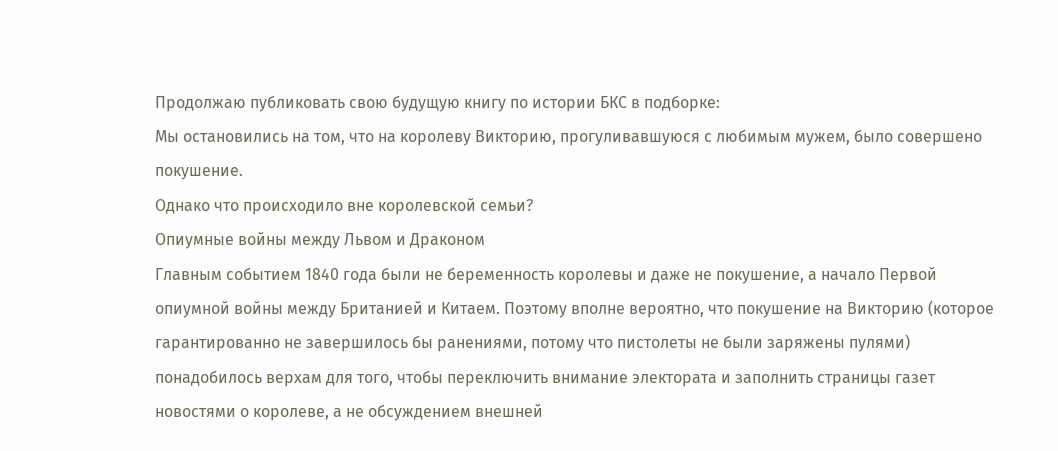Продолжаю публиковать свою будущую книгу по истории БКС в подборке:
Мы остановились на том, что на королеву Викторию, прогуливавшуюся с любимым мужем, было совершено покушение.
Однако что происходило вне королевской семьи?
Опиумные войны между Львом и Драконом
Главным событием 1840 года были не беременность королевы и даже не покушение, а начало Первой опиумной войны между Британией и Китаем. Поэтому вполне вероятно, что покушение на Викторию (которое гарантированно не завершилось бы ранениями, потому что пистолеты не были заряжены пулями) понадобилось верхам для того, чтобы переключить внимание электората и заполнить страницы газет новостями о королеве, а не обсуждением внешней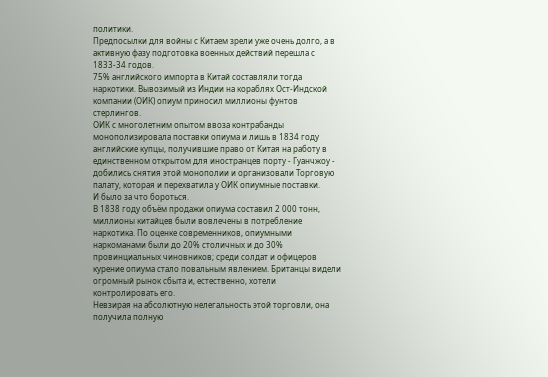политики.
Предпосылки для войны с Китаем зрели уже очень долго, а в активную фазу подготовка военных действий перешла с 1833-34 годов.
75% английского импорта в Китай составляли тогда наркотики. Вывозимый из Индии на кораблях Ост-Индской компании (ОИК) опиум приносил миллионы фунтов стерлингов.
ОИК с многолетним опытом ввоза контрабанды монополизировала поставки опиума и лишь в 1834 году английские купцы, получившие право от Китая на работу в единственном открытом для иностранцев порту - Гуанчжоу - добились снятия этой монополии и организовали Торговую палату, которая и перехватила у ОИК опиумные поставки.
И было за что бороться.
В 1838 году объём продажи опиума составил 2 000 тонн, миллионы китайцев были вовлечены в потребление наркотика. По оценке современников, опиумными наркоманами были до 20% столичных и до 30% провинциальных чиновников; среди солдат и офицеров курение опиума стало повальным явлением. Британцы видели огромный рынок сбыта и, естественно, хотели контролировать его.
Невзирая на абсолютную нелегальность этой торговли, она получила полную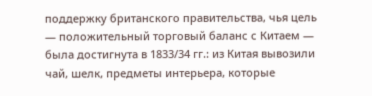поддержку британского правительства, чья цель — положительный торговый баланс с Китаем — была достигнута в 1833/34 гг.: из Китая вывозили чай, шелк, предметы интерьера, которые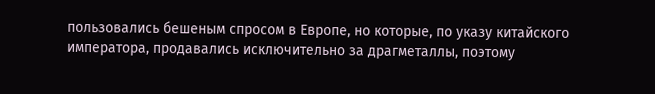пользовались бешеным спросом в Европе, но которые, по указу китайского императора, продавались исключительно за драгметаллы, поэтому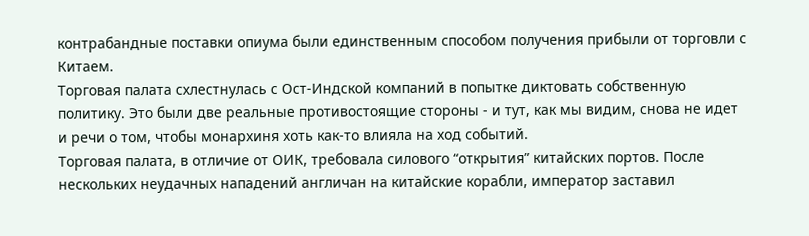контрабандные поставки опиума были единственным способом получения прибыли от торговли с Китаем.
Торговая палата схлестнулась с Ост-Индской компаний в попытке диктовать собственную политику. Это были две реальные противостоящие стороны - и тут, как мы видим, снова не идет и речи о том, чтобы монархиня хоть как-то влияла на ход событий.
Торговая палата, в отличие от ОИК, требовала силового “открытия” китайских портов. После нескольких неудачных нападений англичан на китайские корабли, император заставил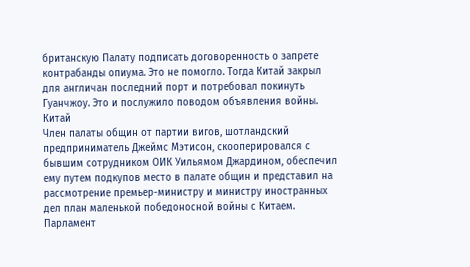британскую Палату подписать договоренность о запрете контрабанды опиума. Это не помогло. Тогда Китай закрыл для англичан последний порт и потребовал покинуть Гуанчжоу. Это и послужило поводом объявления войны.
Китай
Член палаты общин от партии вигов, шотландский предприниматель Джеймс Мэтисон, скооперировался с бывшим сотрудником ОИК Уильямом Джардином, обеспечил ему путем подкупов место в палате общин и представил на рассмотрение премьер-министру и министру иностранных дел план маленькой победоносной войны с Китаем.
Парламент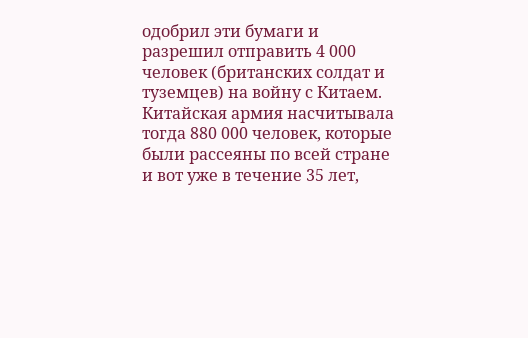одобрил эти бумаги и разрешил отправить 4 000 человек (британских солдат и туземцев) на войну с Китаем. Китайская армия насчитывала тогда 880 000 человек, которые были рассеяны по всей стране и вот уже в течение 35 лет,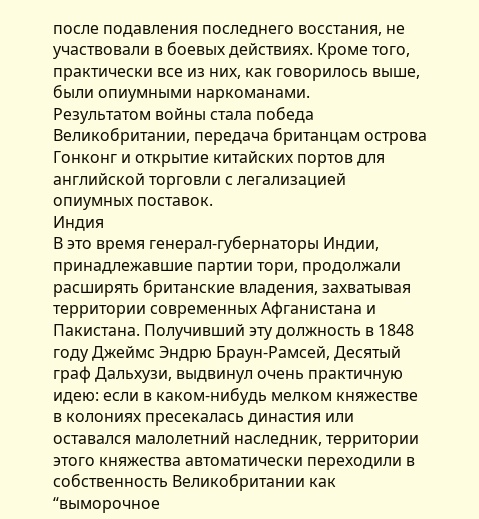после подавления последнего восстания, не участвовали в боевых действиях. Кроме того, практически все из них, как говорилось выше, были опиумными наркоманами.
Результатом войны стала победа Великобритании, передача британцам острова Гонконг и открытие китайских портов для английской торговли с легализацией опиумных поставок.
Индия
В это время генерал-губернаторы Индии, принадлежавшие партии тори, продолжали расширять британские владения, захватывая территории современных Афганистана и Пакистана. Получивший эту должность в 1848 году Джеймс Эндрю Браун-Рамсей, Десятый граф Дальхузи, выдвинул очень практичную идею: если в каком-нибудь мелком княжестве в колониях пресекалась династия или оставался малолетний наследник, территории этого княжества автоматически переходили в собственность Великобритании как “выморочное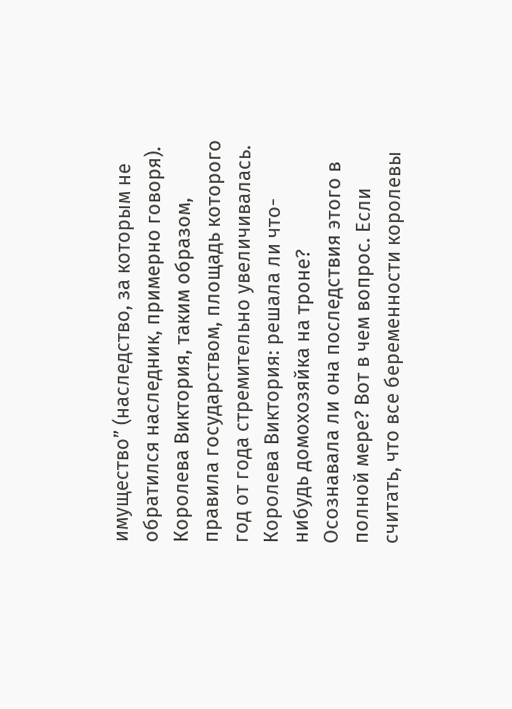имущество” (наследство, за которым не обратился наследник, примерно говоря).
Королева Виктория, таким образом, правила государством, площадь которого год от года стремительно увеличивалась.
Королева Виктория: решала ли что-нибудь домохозяйка на троне?
Осознавала ли она последствия этого в полной мере? Вот в чем вопрос. Если считать, что все беременности королевы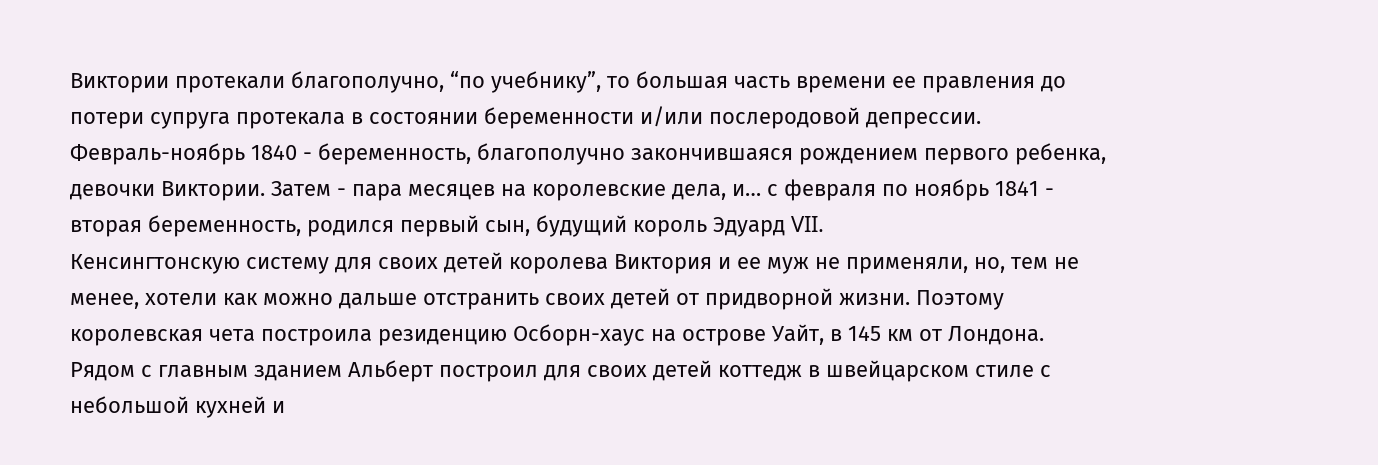Виктории протекали благополучно, “по учебнику”, то большая часть времени ее правления до потери супруга протекала в состоянии беременности и/или послеродовой депрессии.
Февраль-ноябрь 1840 - беременность, благополучно закончившаяся рождением первого ребенка, девочки Виктории. Затем - пара месяцев на королевские дела, и… с февраля по ноябрь 1841 - вторая беременность, родился первый сын, будущий король Эдуард VII.
Кенсингтонскую систему для своих детей королева Виктория и ее муж не применяли, но, тем не менее, хотели как можно дальше отстранить своих детей от придворной жизни. Поэтому королевская чета построила резиденцию Осборн-хаус на острове Уайт, в 145 км от Лондона.
Рядом с главным зданием Альберт построил для своих детей коттедж в швейцарском стиле с небольшой кухней и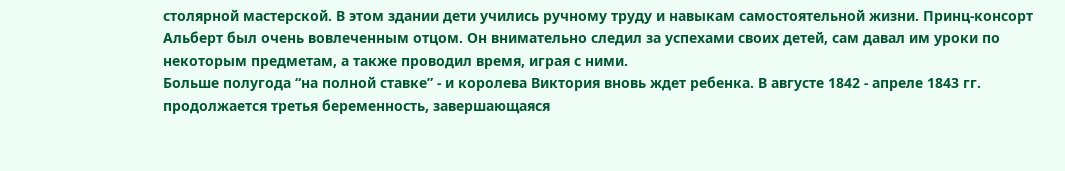столярной мастерской. В этом здании дети учились ручному труду и навыкам самостоятельной жизни. Принц-консорт Альберт был очень вовлеченным отцом. Он внимательно следил за успехами своих детей, сам давал им уроки по некоторым предметам, а также проводил время, играя с ними.
Больше полугода “на полной ставке” - и королева Виктория вновь ждет ребенка. В августе 1842 - апреле 1843 гг. продолжается третья беременность, завершающаяся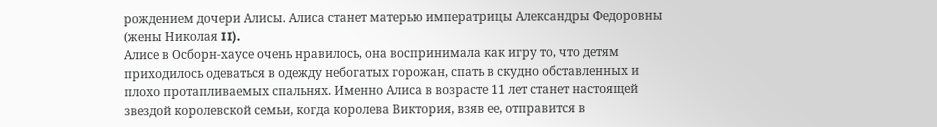рождением дочери Алисы. Алиса станет матерью императрицы Александры Федоровны (жены Николая II).
Алисе в Осборн-хаусе очень нравилось, она воспринимала как игру то, что детям приходилось одеваться в одежду небогатых горожан, спать в скудно обставленных и плохо протапливаемых спальнях. Именно Алиса в возрасте 11 лет станет настоящей звездой королевской семьи, когда королева Виктория, взяв ее, отправится в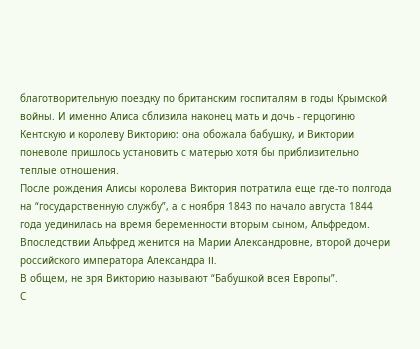благотворительную поездку по британским госпиталям в годы Крымской войны. И именно Алиса сблизила наконец мать и дочь - герцогиню Кентскую и королеву Викторию: она обожала бабушку, и Виктории поневоле пришлось установить с матерью хотя бы приблизительно теплые отношения.
После рождения Алисы королева Виктория потратила еще где-то полгода на “государственную службу”, а с ноября 1843 по начало августа 1844 года уединилась на время беременности вторым сыном, Альфредом.
Впоследствии Альфред женится на Марии Александровне, второй дочери российского императора Александра II.
В общем, не зря Викторию называют “Бабушкой всея Европы”.
С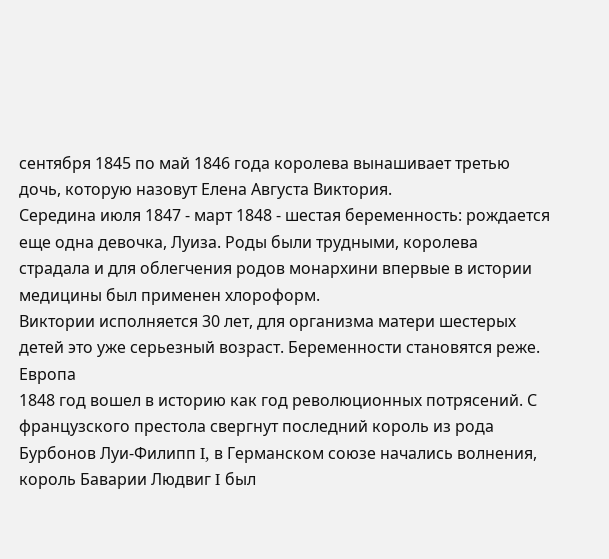сентября 1845 по май 1846 года королева вынашивает третью дочь, которую назовут Елена Августа Виктория.
Середина июля 1847 - март 1848 - шестая беременность: рождается еще одна девочка, Луиза. Роды были трудными, королева страдала и для облегчения родов монархини впервые в истории медицины был применен хлороформ.
Виктории исполняется 30 лет, для организма матери шестерых детей это уже серьезный возраст. Беременности становятся реже.
Европа
1848 год вошел в историю как год революционных потрясений. С французского престола свергнут последний король из рода Бурбонов Луи-Филипп I, в Германском союзе начались волнения, король Баварии Людвиг I был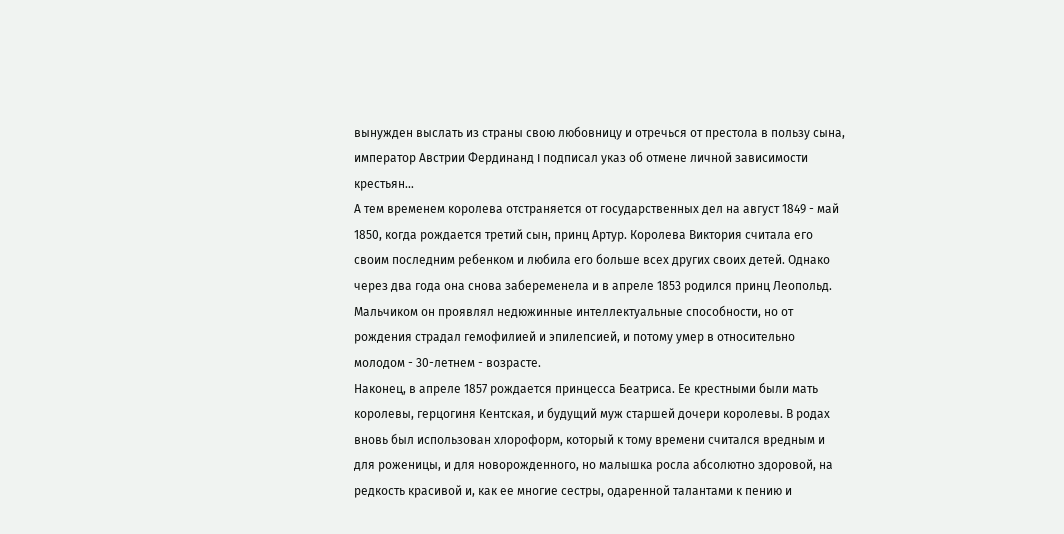вынужден выслать из страны свою любовницу и отречься от престола в пользу сына, император Австрии Фердинанд I подписал указ об отмене личной зависимости крестьян…
А тем временем королева отстраняется от государственных дел на август 1849 - май 1850, когда рождается третий сын, принц Артур. Королева Виктория считала его своим последним ребенком и любила его больше всех других своих детей. Однако через два года она снова забеременела и в апреле 1853 родился принц Леопольд. Мальчиком он проявлял недюжинные интеллектуальные способности, но от рождения страдал гемофилией и эпилепсией, и потому умер в относительно молодом - 30-летнем - возрасте.
Наконец, в апреле 1857 рождается принцесса Беатриса. Ее крестными были мать королевы, герцогиня Кентская, и будущий муж старшей дочери королевы. В родах вновь был использован хлороформ, который к тому времени считался вредным и для роженицы, и для новорожденного, но малышка росла абсолютно здоровой, на редкость красивой и, как ее многие сестры, одаренной талантами к пению и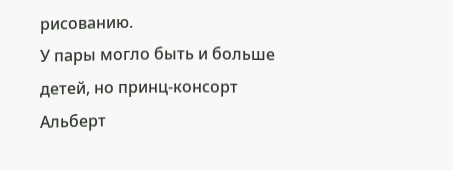рисованию.
У пары могло быть и больше детей, но принц-консорт Альберт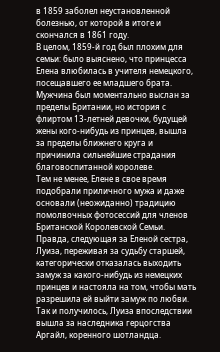в 1859 заболел неустановленной болезнью, от которой в итоге и скончался в 1861 году.
В целом, 1859-й год был плохим для семьи: было выяснено, что принцесса Елена влюбилась в учителя немецкого, посещавшего ее младшего брата. Мужчина был моментально выслан за пределы Британии, но история с флиртом 13-летней девочки, будущей жены кого-нибудь из принцев, вышла за пределы ближнего круга и причинила сильнейшие страдания благовоспитанной королеве.
Тем не менее, Елене в свое время подобрали приличного мужа и даже основали (неожиданно) традицию помолвочных фотосессий для членов Британской Королевской Семьи.
Правда, следующая за Еленой сестра, Луиза, переживая за судьбу старшей, категорически отказалась выходить замуж за какого-нибудь из немецких принцев и настояла на том, чтобы мать разрешила ей выйти замуж по любви. Так и получилось, Луиза впоследствии вышла за наследника герцогства Аргайл, коренного шотландца.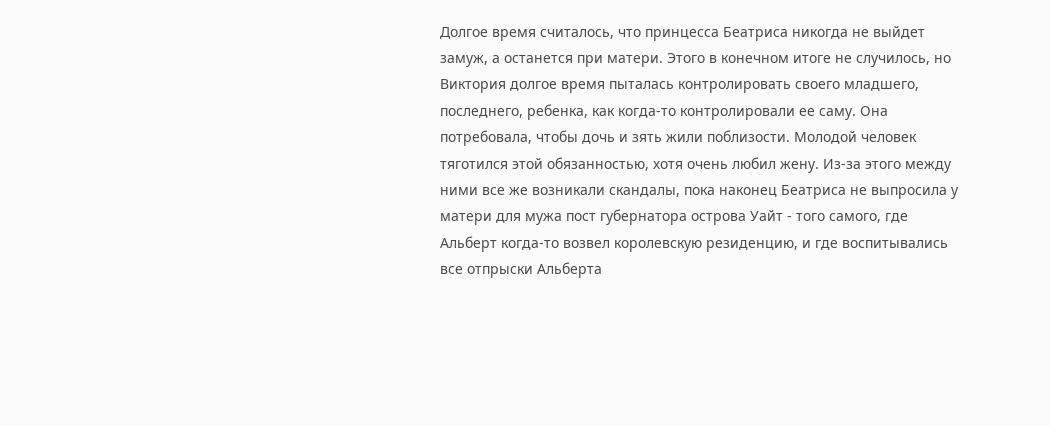Долгое время считалось, что принцесса Беатриса никогда не выйдет замуж, а останется при матери. Этого в конечном итоге не случилось, но Виктория долгое время пыталась контролировать своего младшего, последнего, ребенка, как когда-то контролировали ее саму. Она потребовала, чтобы дочь и зять жили поблизости. Молодой человек тяготился этой обязанностью, хотя очень любил жену. Из-за этого между ними все же возникали скандалы, пока наконец Беатриса не выпросила у матери для мужа пост губернатора острова Уайт - того самого, где Альберт когда-то возвел королевскую резиденцию, и где воспитывались все отпрыски Альберта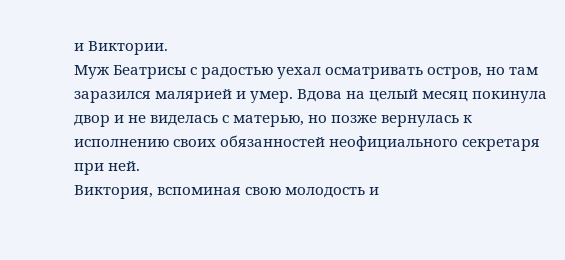и Виктории.
Муж Беатрисы с радостью уехал осматривать остров, но там заразился малярией и умер. Вдова на целый месяц покинула двор и не виделась с матерью, но позже вернулась к исполнению своих обязанностей неофициального секретаря при ней.
Виктория, вспоминая свою молодость и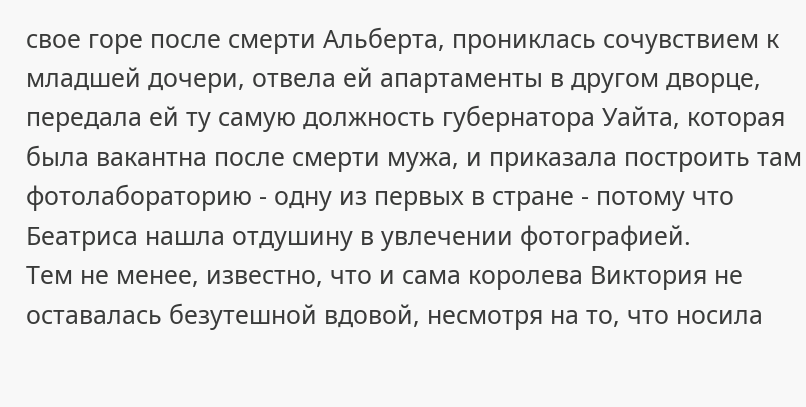свое горе после смерти Альберта, прониклась сочувствием к младшей дочери, отвела ей апартаменты в другом дворце, передала ей ту самую должность губернатора Уайта, которая была вакантна после смерти мужа, и приказала построить там фотолабораторию - одну из первых в стране - потому что Беатриса нашла отдушину в увлечении фотографией.
Тем не менее, известно, что и сама королева Виктория не оставалась безутешной вдовой, несмотря на то, что носила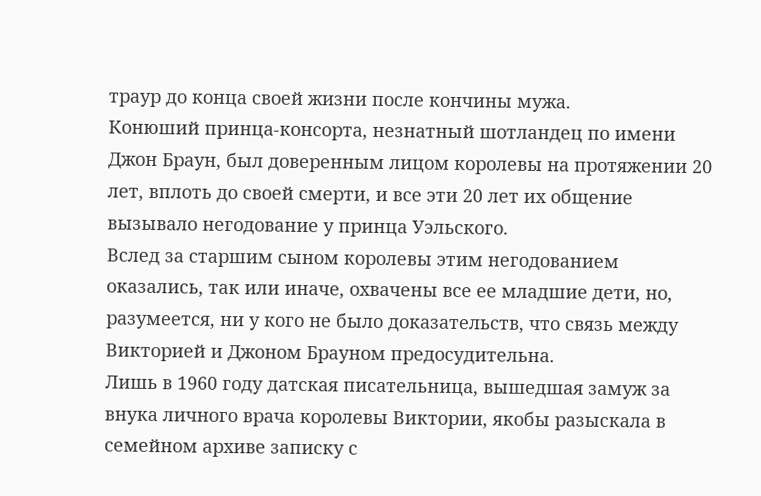траур до конца своей жизни после кончины мужа.
Конюший принца-консорта, незнатный шотландец по имени Джон Браун, был доверенным лицом королевы на протяжении 20 лет, вплоть до своей смерти, и все эти 20 лет их общение вызывало негодование у принца Уэльского.
Вслед за старшим сыном королевы этим негодованием оказались, так или иначе, охвачены все ее младшие дети, но, разумеется, ни у кого не было доказательств, что связь между Викторией и Джоном Брауном предосудительна.
Лишь в 1960 году датская писательница, вышедшая замуж за внука личного врача королевы Виктории, якобы разыскала в семейном архиве записку с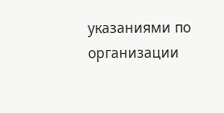указаниями по организации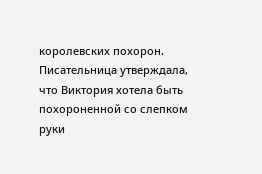королевских похорон. Писательница утверждала, что Виктория хотела быть похороненной со слепком руки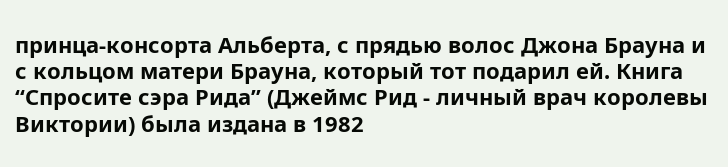принца-консорта Альберта, с прядью волос Джона Брауна и с кольцом матери Брауна, который тот подарил ей. Книга “Спросите сэра Рида” (Джеймс Рид - личный врач королевы Виктории) была издана в 1982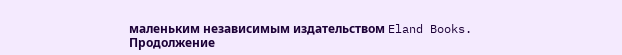маленьким независимым издательством Eland Books.
Продолжение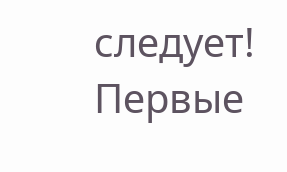следует!
Первые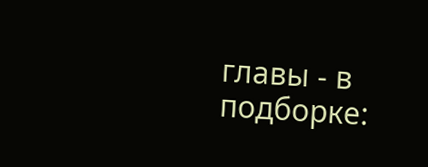главы - в подборке: